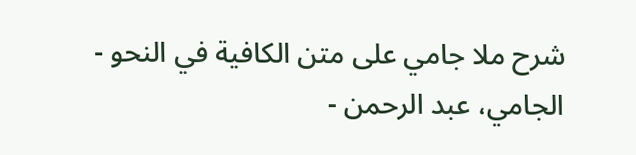شرح ملا جامي على متن الكافية في النحو - الجامي، عبد الرحمن -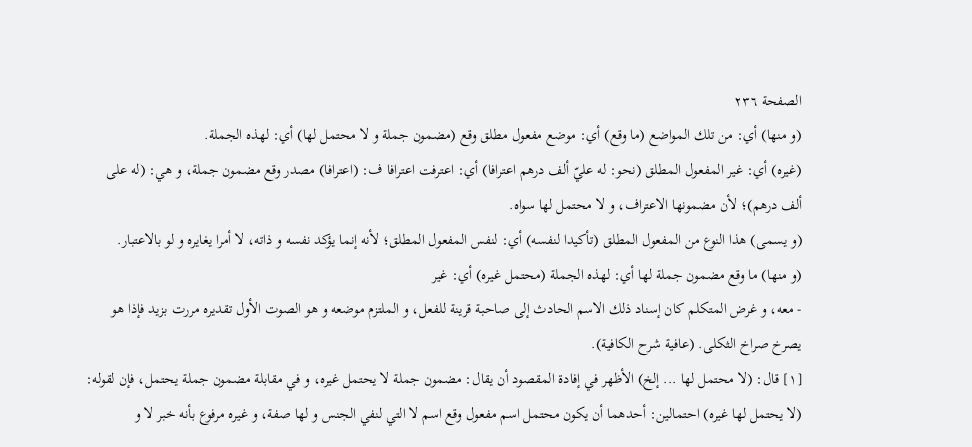الصفحة ٢٣٦
(و منها) أي: من تلك المواضع (ما وقع) أي: موضع مفعول مطلق وقع (مضمون جملة و لا محتمل لها) أي: لهذه الجملة.
(غيره) أي: غير المفعول المطلق (نحو: له عليّ ألف درهم اعترافا) أي: اعترفت اعترافا ف: (اعترافا) مصدر وقع مضمون جملة، و هي: (له على ألف درهم)؛ لأن مضمونها الاعتراف، و لا محتمل لها سواه.
(و يسمى) هذا النوع من المفعول المطلق (تأكيدا لنفسه) أي: لنفس المفعول المطلق؛ لأنه إنما يؤكد نفسه و ذاته، لا أمرا يغايره و لو بالاعتبار.
(و منها) ما وقع مضمون جملة لها أي: لهذه الجملة (محتمل غيره) أي: غير
- معه، و غرض المتكلم كان إسناد ذلك الاسم الحادث إلى صاحبة قرينة للفعل، و الملتزم موضعه و هو الصوت الأول تقديره مررت بزيد فإذا هو يصرخ صراخ الثكلى. (عافية شرح الكافية).
[١] قال: (لا محتمل لها ... إلخ) الأظهر في إفادة المقصود أن يقال: مضمون جملة لا يحتمل غيره، و في مقابلة مضمون جملة يحتمل، فإن لقوله: (لا يحتمل لها غيره) احتمالين: أحدهما أن يكون محتمل اسم مفعول وقع اسم لا التي لنفي الجنس و لها صفة، و غيره مرفوع بأنه خبر لا و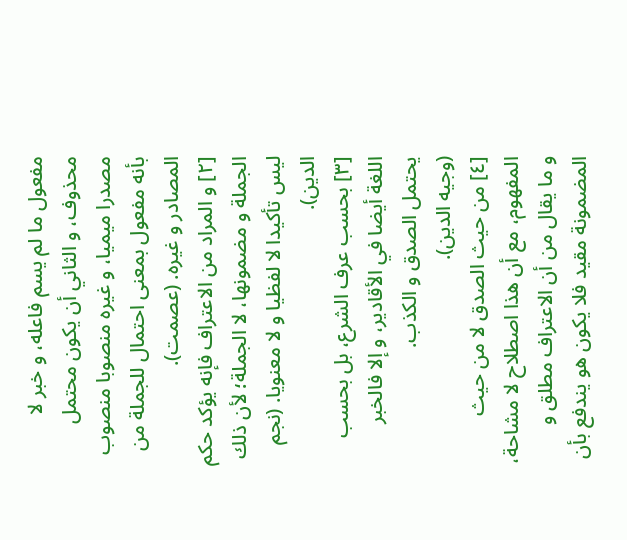مفعول ما لم يسم فاعله، و خبر لا محذوف، و الثاني أن يكون محتمل مصدرا ميميا، و غيره منصوبا منصوب بأنه مفعول بمعنى احتمال للجملة من المصادر و غيره. (عصمت).
[٢] و المراد من الاعتراف فإنه يؤكد حكم الجملة و مضمونها، لا الجملة؛ لأن ذلك ليس تأكيدا لا لفظيا و لا معنويا. (نجم الدين).
[٣] بحسب عرف الشرع، بل بحسب اللغة أيضا في الأقادير، و إلا فالخبر يحتمل الصدق و الكذب.
(وجيه الدين).
[٤] من حيث الصدق لا من حيث المفهوم، مع أن هذا اصطلاح لا مشاحة، و ما يقال من أن الاعتراف مطلق و المضمونة مقيد فلا يكون هو يندفع بأن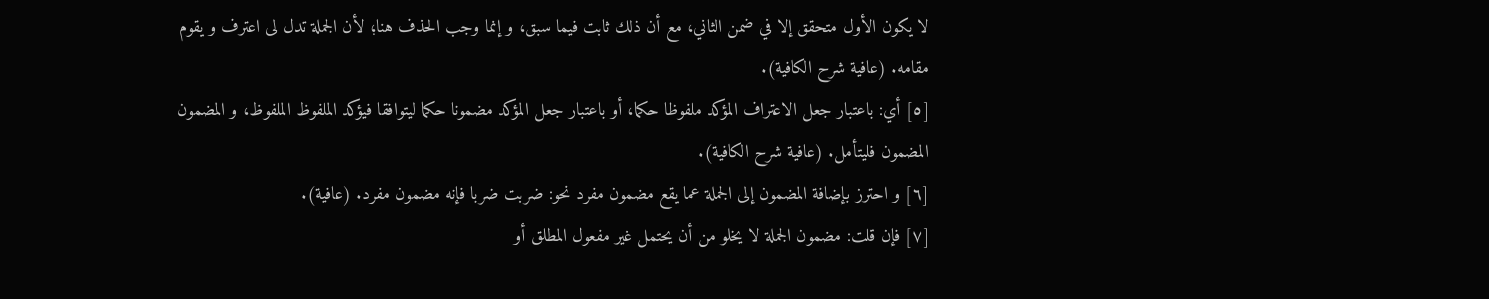لا يكون الأول متحقق إلا في ضمن الثاني، مع أن ذلك ثابت فيما سبق، و إنما وجب الحذف هنا؛ لأن الجملة تدل لى اعترف و يقوم مقامه. (عافية شرح الكافية).
[٥] أي: باعتبار جعل الاعتراف المؤكد ملفوظا حكما، أو باعتبار جعل المؤكد مضمونا حكما ليتوافقا فيؤكد الملفوظ الملفوظ، و المضمون المضمون فليتأمل. (عافية شرح الكافية).
[٦] و احترز بإضافة المضمون إلى الجملة عما يقع مضمون مفرد نحو: ضربت ضربا فإنه مضمون مفرد. (عافية).
[٧] فإن قلت: مضمون الجملة لا يخلو من أن يحتمل غير مفعول المطلق أو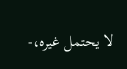لا يحتمل غيره،-